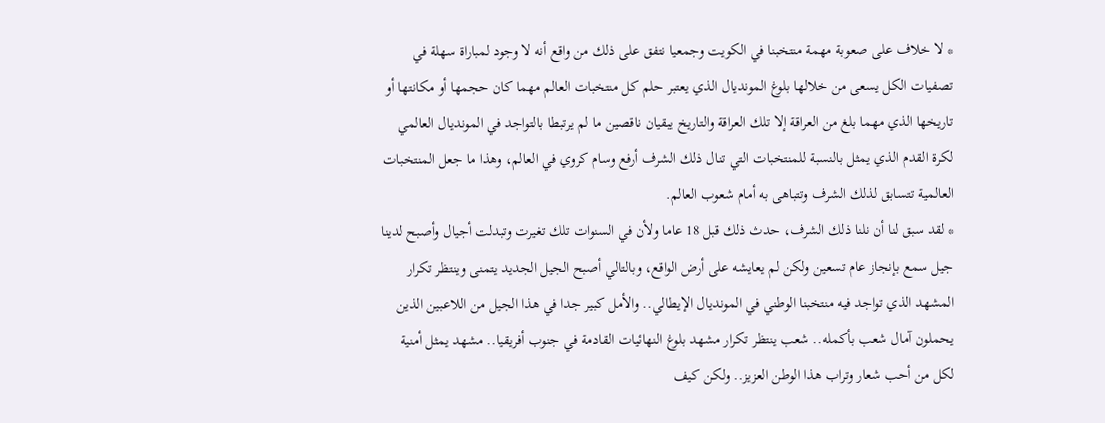* لا خلاف على صعوبة مهمة منتخبنا في الكويت وجمعيا نتفق على ذلك من واقع أنه لا وجود لمباراة سهلة في تصفيات الكل يسعى من خلالها بلوغ المونديال الذي يعتبر حلم كل منتخبات العالم مهما كان حجمها أو مكانتها أو تاريخها الذي مهما بلغ من العراقة إلا تلك العراقة والتاريخ يبقيان ناقصين ما لم يرتبطا بالتواجد في المونديال العالمي لكرة القدم الذي يمثل بالنسبة للمنتخبات التي تنال ذلك الشرف أرفع وسام كروي في العالم، وهذا ما جعل المنتخبات العالمية تتسابق لذلك الشرف وتتباهى به أمام شعوب العالم.
* لقد سبق لنا أن نلنا ذلك الشرف، حدث ذلك قبل 18 عاما ولأن في السنوات تلك تغيرت وتبدلت أجيال وأصبح لدينا جيل سمع بإنجاز عام تسعين ولكن لم يعايشه على أرض الواقع، وبالتالي أصبح الجيل الجديد يتمنى وينتظر تكرار المشهد الذي تواجد فيه منتخبنا الوطني في المونديال الإيطالي.. والأمل كبير جدا في هذا الجيل من اللاعبين الذين يحملون آمال شعب بأكمله.. شعب ينتظر تكرار مشهد بلوغ النهائيات القادمة في جنوب أفريقيا.. مشهد يمثل أمنية لكل من أحب شعار وتراب هذا الوطن العزيز.. ولكن كيف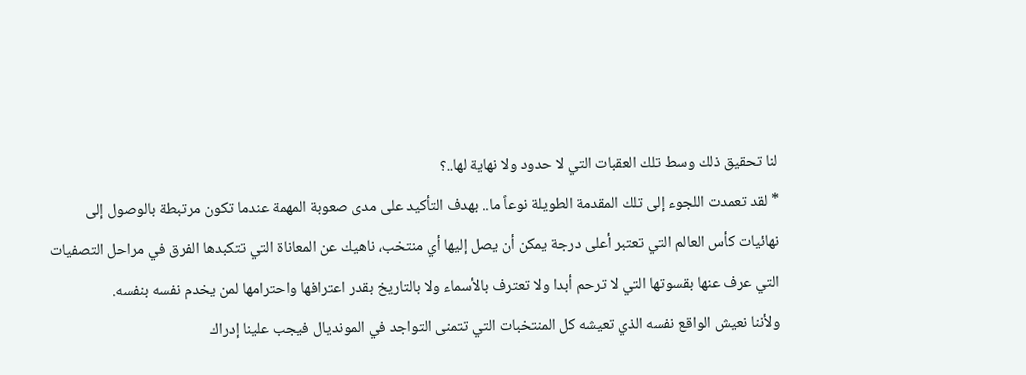لنا تحقيق ذلك وسط تلك العقبات التي لا حدود ولا نهاية لها..؟
* لقد تعمدت اللجوء إلى تلك المقدمة الطويلة نوعاً ما.. بهدف التأكيد على مدى صعوبة المهمة عندما تكون مرتبطة بالوصول إلى نهائيات كأس العالم التي تعتبر أعلى درجة يمكن أن يصل إليها أي منتخب، ناهيك عن المعاناة التي تتكبدها الفرق في مراحل التصفيات التي عرف عنها بقسوتها التي لا ترحم أبدا ولا تعترف بالأسماء ولا بالتاريخ بقدر اعترافها واحترامها لمن يخدم نفسه بنفسه.
ولأننا نعيش الواقع نفسه الذي تعيشه كل المنتخبات التي تتمنى التواجد في المونديال فيجب علينا إدراك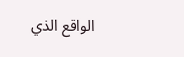الواقع الذي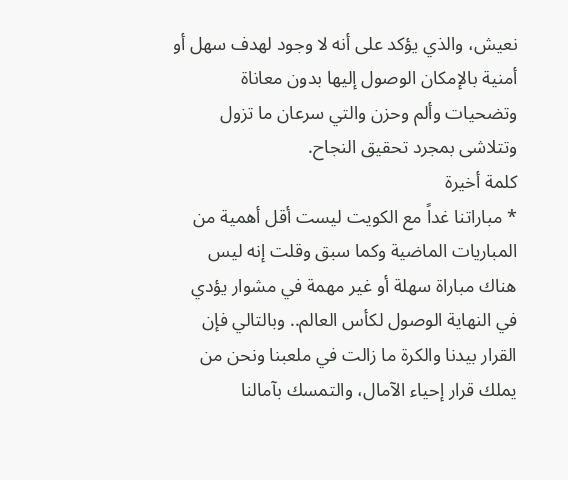نعيش، والذي يؤكد على أنه لا وجود لهدف سهل أو أمنية بالإمكان الوصول إليها بدون معاناة وتضحيات وألم وحزن والتي سرعان ما تزول وتتلاشى بمجرد تحقيق النجاح.
كلمة أخيرة
* مباراتنا غداً مع الكويت ليست أقل أهمية من المباريات الماضية وكما سبق وقلت إنه ليس هناك مباراة سهلة أو غير مهمة في مشوار يؤدي في النهاية الوصول لكأس العالم.. وبالتالي فإن القرار بيدنا والكرة ما زالت في ملعبنا ونحن من يملك قرار إحياء الآمال، والتمسك بآمالنا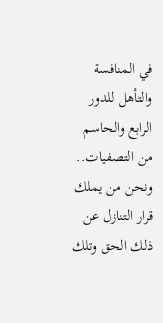في المنافسة والتأهل للدور الرابع والحاسم من التصفيات.. ونحن من يملك قرار التنازل عن ذلك الحق وتلك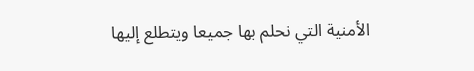الأمنية التي نحلم بها جميعا ويتطلع إليها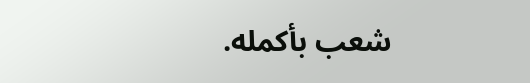شعب بأكمله.